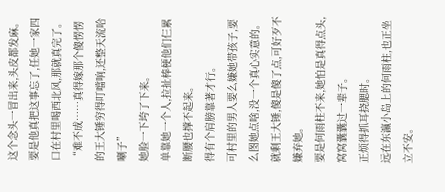这个念头一冒出来,头皮都发麻。
要是他真把这事忘了,任她一家四口在村里喝西北风,那就真完了。
“难不成……真得嫁那个傻愣愣的王大锤穷得叮噹响,还整天流哈喇子”
她脸一下垮了下来。
单靠她一个人,拉扯棒梗他们仨累断腰也撑不起来。
得有个肩膀靠著才行。
可村里的男人要么嫌她带孩子,要么图她点啥,没一个真心实意的。
就剩王大锤,傻是傻了点,可好歹不嫌弃她。
要是何雨柱不来,她怕是真得点头,窝窝囊囊过一辈子。
正烦得抓耳挠腮时。
远在东瀛小岛上的何雨柱,也正坐立不安。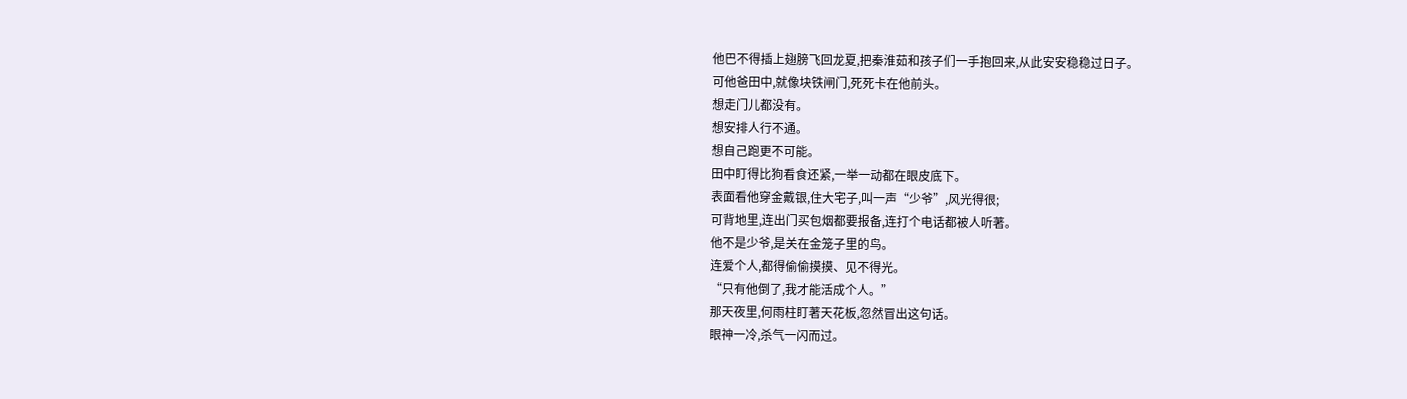他巴不得插上翅膀飞回龙夏,把秦淮茹和孩子们一手抱回来,从此安安稳稳过日子。
可他爸田中,就像块铁闸门,死死卡在他前头。
想走门儿都没有。
想安排人行不通。
想自己跑更不可能。
田中盯得比狗看食还紧,一举一动都在眼皮底下。
表面看他穿金戴银,住大宅子,叫一声“少爷”,风光得很;
可背地里,连出门买包烟都要报备,连打个电话都被人听著。
他不是少爷,是关在金笼子里的鸟。
连爱个人,都得偷偷摸摸、见不得光。
“只有他倒了,我才能活成个人。”
那天夜里,何雨柱盯著天花板,忽然冒出这句话。
眼神一冷,杀气一闪而过。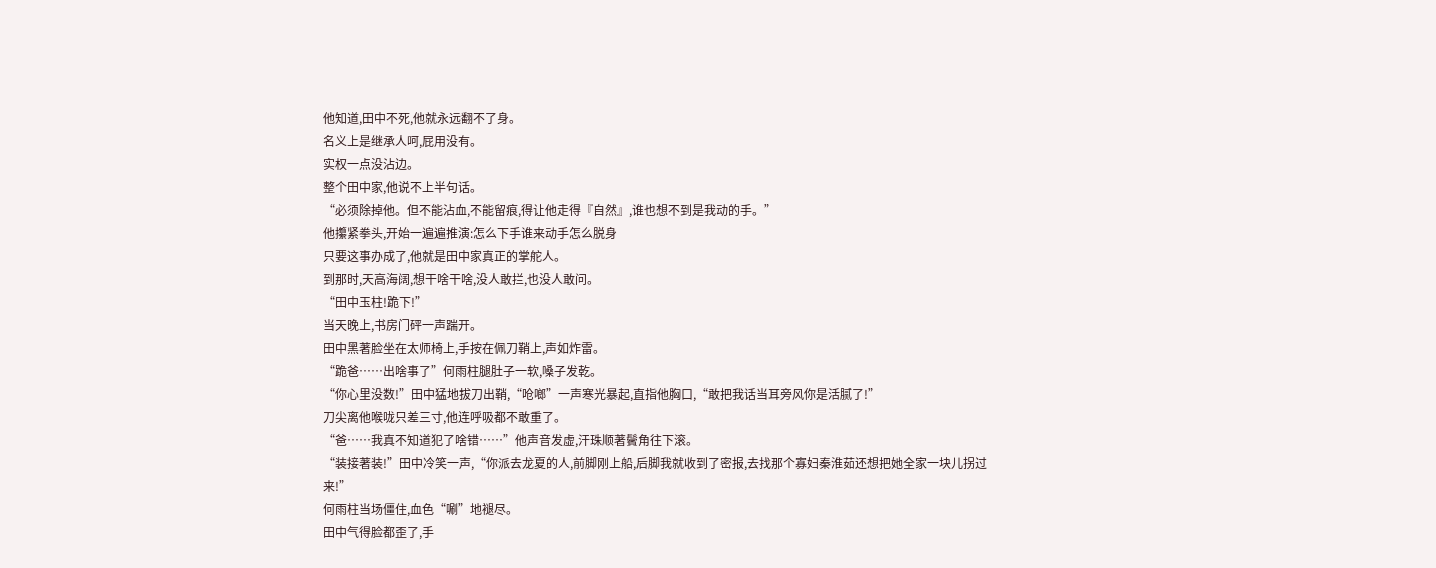他知道,田中不死,他就永远翻不了身。
名义上是继承人呵,屁用没有。
实权一点没沾边。
整个田中家,他说不上半句话。
“必须除掉他。但不能沾血,不能留痕,得让他走得『自然』,谁也想不到是我动的手。”
他攥紧拳头,开始一遍遍推演:怎么下手谁来动手怎么脱身
只要这事办成了,他就是田中家真正的掌舵人。
到那时,天高海阔,想干啥干啥,没人敢拦,也没人敢问。
“田中玉柱!跪下!”
当天晚上,书房门砰一声踹开。
田中黑著脸坐在太师椅上,手按在佩刀鞘上,声如炸雷。
“跪爸……出啥事了”何雨柱腿肚子一软,嗓子发乾。
“你心里没数!”田中猛地拔刀出鞘,“呛啷”一声寒光暴起,直指他胸口,“敢把我话当耳旁风你是活腻了!”
刀尖离他喉咙只差三寸,他连呼吸都不敢重了。
“爸……我真不知道犯了啥错……”他声音发虚,汗珠顺著鬢角往下滚。
“装接著装!”田中冷笑一声,“你派去龙夏的人,前脚刚上船,后脚我就收到了密报,去找那个寡妇秦淮茹还想把她全家一块儿拐过来!”
何雨柱当场僵住,血色“唰”地褪尽。
田中气得脸都歪了,手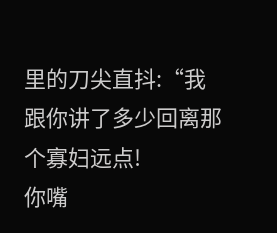里的刀尖直抖:“我跟你讲了多少回离那个寡妇远点!
你嘴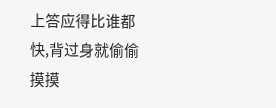上答应得比谁都快,背过身就偷偷摸摸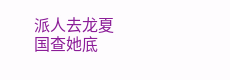派人去龙夏国查她底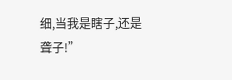细,当我是瞎子,还是聋子!”